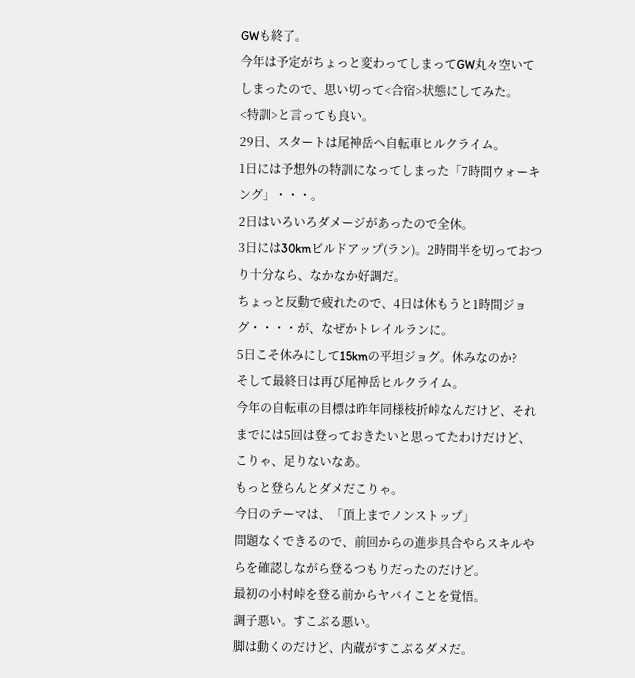GWも終了。
今年は予定がちょっと変わってしまってGW丸々空いてしまったので、思い切って<合宿>状態にしてみた。
<特訓>と言っても良い。
29日、スタートは尾神岳へ自転車ヒルクライム。
1日には予想外の特訓になってしまった「7時間ウォーキング」・・・。
2日はいろいろダメージがあったので全休。
3日には30kmビルドアップ(ラン)。2時間半を切っておつり十分なら、なかなか好調だ。
ちょっと反動で疲れたので、4日は休もうと1時間ジョグ・・・・が、なぜかトレイルランに。
5日こそ休みにして15kmの平坦ジョグ。休みなのか?
そして最終日は再び尾神岳ヒルクライム。
今年の自転車の目標は昨年同様枝折峠なんだけど、それまでには5回は登っておきたいと思ってたわけだけど、こりゃ、足りないなあ。
もっと登らんとダメだこりゃ。
今日のテーマは、「頂上までノンストップ」
問題なくできるので、前回からの進歩具合やらスキルやらを確認しながら登るつもりだったのだけど。
最初の小村峠を登る前からヤバイことを覚悟。
調子悪い。すこぶる悪い。
脚は動くのだけど、内蔵がすこぶるダメだ。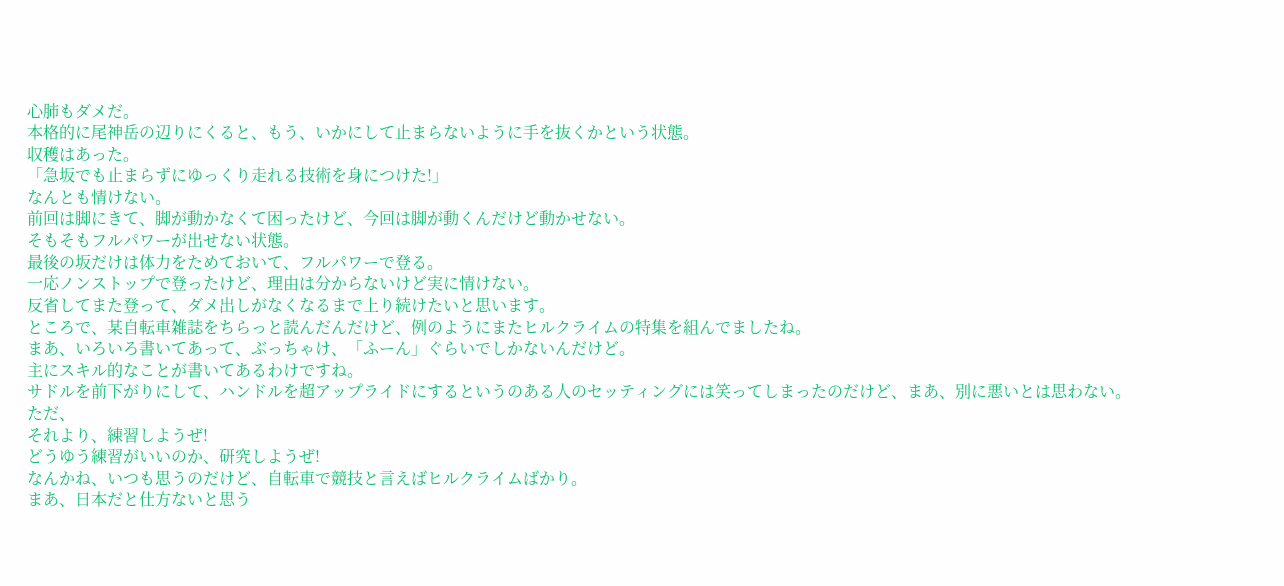心肺もダメだ。
本格的に尾神岳の辺りにくると、もう、いかにして止まらないように手を抜くかという状態。
収穫はあった。
「急坂でも止まらずにゆっくり走れる技術を身につけた!」
なんとも情けない。
前回は脚にきて、脚が動かなくて困ったけど、今回は脚が動くんだけど動かせない。
そもそもフルパワーが出せない状態。
最後の坂だけは体力をためておいて、フルパワーで登る。
一応ノンストップで登ったけど、理由は分からないけど実に情けない。
反省してまた登って、ダメ出しがなくなるまで上り続けたいと思います。
ところで、某自転車雑誌をちらっと読んだんだけど、例のようにまたヒルクライムの特集を組んでましたね。
まあ、いろいろ書いてあって、ぶっちゃけ、「ふーん」ぐらいでしかないんだけど。
主にスキル的なことが書いてあるわけですね。
サドルを前下がりにして、ハンドルを超アップライドにするというのある人のセッティングには笑ってしまったのだけど、まあ、別に悪いとは思わない。
ただ、
それより、練習しようぜ!
どうゆう練習がいいのか、研究しようぜ!
なんかね、いつも思うのだけど、自転車で競技と言えばヒルクライムばかり。
まあ、日本だと仕方ないと思う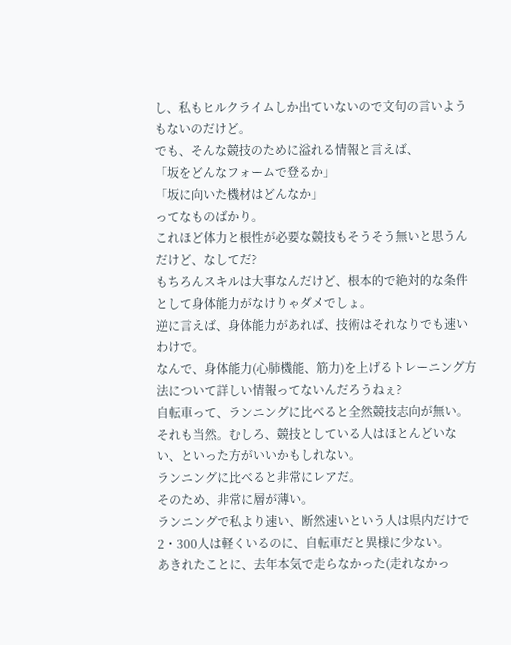し、私もヒルクライムしか出ていないので文句の言いようもないのだけど。
でも、そんな競技のために溢れる情報と言えば、
「坂をどんなフォームで登るか」
「坂に向いた機材はどんなか」
ってなものばかり。
これほど体力と根性が必要な競技もそうそう無いと思うんだけど、なしてだ?
もちろんスキルは大事なんだけど、根本的で絶対的な条件として身体能力がなけりゃダメでしょ。
逆に言えば、身体能力があれば、技術はそれなりでも速いわけで。
なんで、身体能力(心肺機能、筋力)を上げるトレーニング方法について詳しい情報ってないんだろうねぇ?
自転車って、ランニングに比べると全然競技志向が無い。
それも当然。むしろ、競技としている人はほとんどいない、といった方がいいかもしれない。
ランニングに比べると非常にレアだ。
そのため、非常に層が薄い。
ランニングで私より速い、断然速いという人は県内だけで2・300人は軽くいるのに、自転車だと異様に少ない。
あきれたことに、去年本気で走らなかった(走れなかっ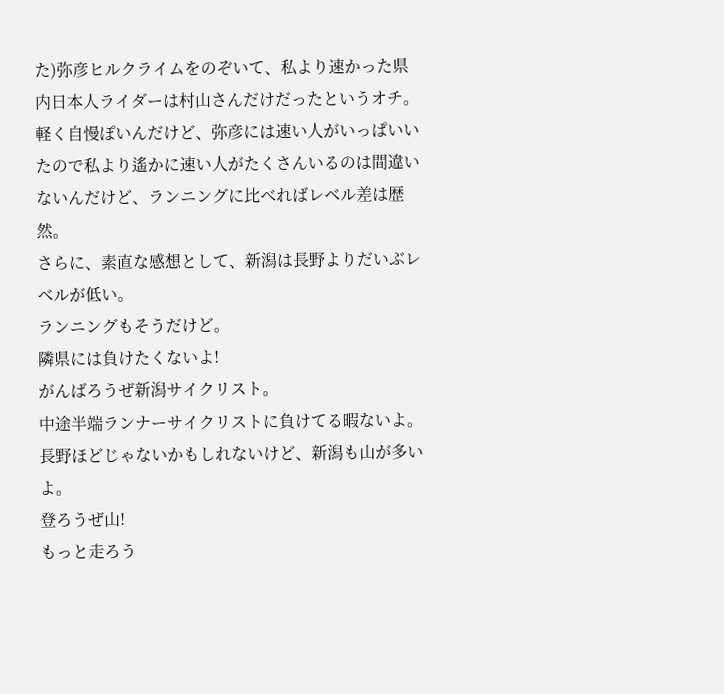た)弥彦ヒルクライムをのぞいて、私より速かった県内日本人ライダーは村山さんだけだったというオチ。
軽く自慢ぽいんだけど、弥彦には速い人がいっぱいいたので私より遙かに速い人がたくさんいるのは間違いないんだけど、ランニングに比べればレベル差は歴然。
さらに、素直な感想として、新潟は長野よりだいぶレベルが低い。
ランニングもそうだけど。
隣県には負けたくないよ!
がんばろうぜ新潟サイクリスト。
中途半端ランナーサイクリストに負けてる暇ないよ。
長野ほどじゃないかもしれないけど、新潟も山が多いよ。
登ろうぜ山!
もっと走ろう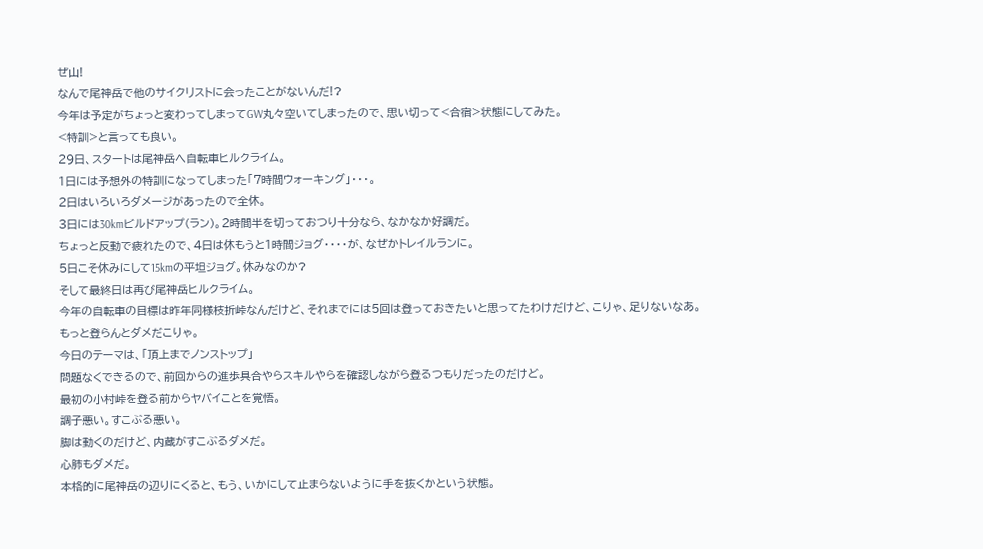ぜ山!
なんで尾神岳で他のサイクリストに会ったことがないんだ!?
今年は予定がちょっと変わってしまってGW丸々空いてしまったので、思い切って<合宿>状態にしてみた。
<特訓>と言っても良い。
29日、スタートは尾神岳へ自転車ヒルクライム。
1日には予想外の特訓になってしまった「7時間ウォーキング」・・・。
2日はいろいろダメージがあったので全休。
3日には30kmビルドアップ(ラン)。2時間半を切っておつり十分なら、なかなか好調だ。
ちょっと反動で疲れたので、4日は休もうと1時間ジョグ・・・・が、なぜかトレイルランに。
5日こそ休みにして15kmの平坦ジョグ。休みなのか?
そして最終日は再び尾神岳ヒルクライム。
今年の自転車の目標は昨年同様枝折峠なんだけど、それまでには5回は登っておきたいと思ってたわけだけど、こりゃ、足りないなあ。
もっと登らんとダメだこりゃ。
今日のテーマは、「頂上までノンストップ」
問題なくできるので、前回からの進歩具合やらスキルやらを確認しながら登るつもりだったのだけど。
最初の小村峠を登る前からヤバイことを覚悟。
調子悪い。すこぶる悪い。
脚は動くのだけど、内蔵がすこぶるダメだ。
心肺もダメだ。
本格的に尾神岳の辺りにくると、もう、いかにして止まらないように手を抜くかという状態。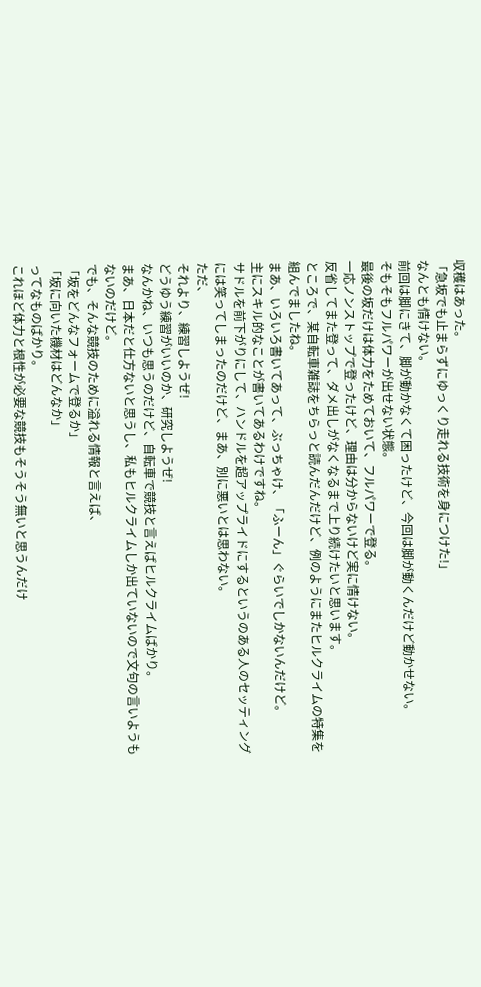収穫はあった。
「急坂でも止まらずにゆっくり走れる技術を身につけた!」
なんとも情けない。
前回は脚にきて、脚が動かなくて困ったけど、今回は脚が動くんだけど動かせない。
そもそもフルパワーが出せない状態。
最後の坂だけは体力をためておいて、フルパワーで登る。
一応ノンストップで登ったけど、理由は分からないけど実に情けない。
反省してまた登って、ダメ出しがなくなるまで上り続けたいと思います。
ところで、某自転車雑誌をちらっと読んだんだけど、例のようにまたヒルクライムの特集を組んでましたね。
まあ、いろいろ書いてあって、ぶっちゃけ、「ふーん」ぐらいでしかないんだけど。
主にスキル的なことが書いてあるわけですね。
サドルを前下がりにして、ハンドルを超アップライドにするというのある人のセッティングには笑ってしまったのだけど、まあ、別に悪いとは思わない。
ただ、
それより、練習しようぜ!
どうゆう練習がいいのか、研究しようぜ!
なんかね、いつも思うのだけど、自転車で競技と言えばヒルクライムばかり。
まあ、日本だと仕方ないと思うし、私もヒルクライムしか出ていないので文句の言いようもないのだけど。
でも、そんな競技のために溢れる情報と言えば、
「坂をどんなフォームで登るか」
「坂に向いた機材はどんなか」
ってなものばかり。
これほど体力と根性が必要な競技もそうそう無いと思うんだけ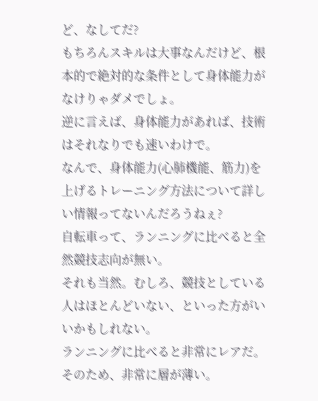ど、なしてだ?
もちろんスキルは大事なんだけど、根本的で絶対的な条件として身体能力がなけりゃダメでしょ。
逆に言えば、身体能力があれば、技術はそれなりでも速いわけで。
なんで、身体能力(心肺機能、筋力)を上げるトレーニング方法について詳しい情報ってないんだろうねぇ?
自転車って、ランニングに比べると全然競技志向が無い。
それも当然。むしろ、競技としている人はほとんどいない、といった方がいいかもしれない。
ランニングに比べると非常にレアだ。
そのため、非常に層が薄い。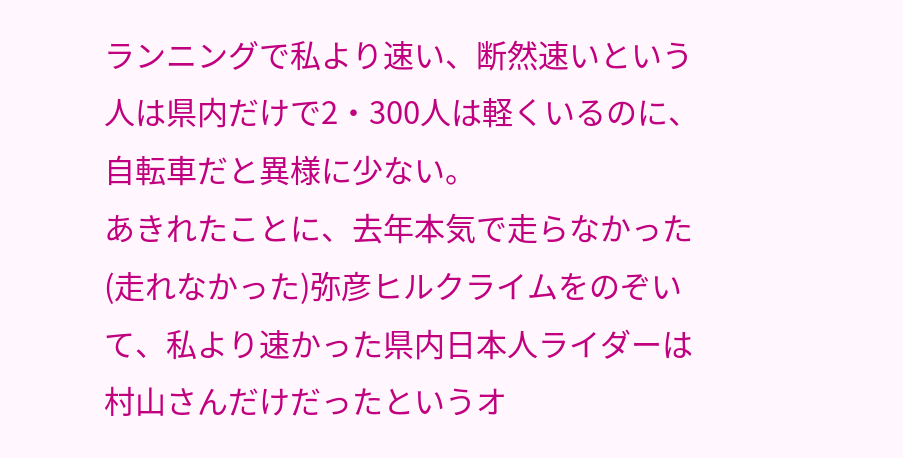ランニングで私より速い、断然速いという人は県内だけで2・300人は軽くいるのに、自転車だと異様に少ない。
あきれたことに、去年本気で走らなかった(走れなかった)弥彦ヒルクライムをのぞいて、私より速かった県内日本人ライダーは村山さんだけだったというオ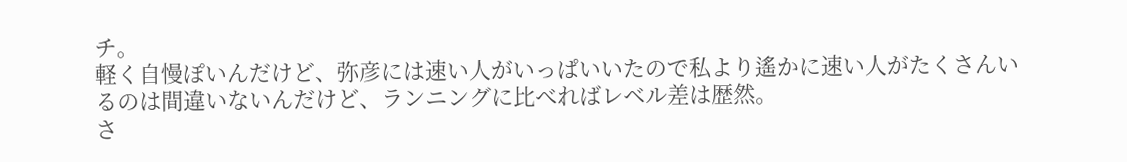チ。
軽く自慢ぽいんだけど、弥彦には速い人がいっぱいいたので私より遙かに速い人がたくさんいるのは間違いないんだけど、ランニングに比べればレベル差は歴然。
さ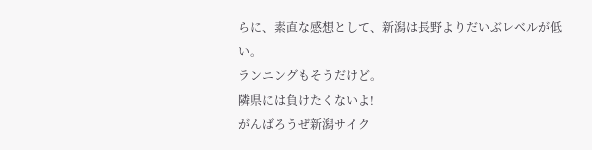らに、素直な感想として、新潟は長野よりだいぶレベルが低い。
ランニングもそうだけど。
隣県には負けたくないよ!
がんばろうぜ新潟サイク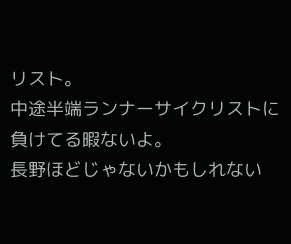リスト。
中途半端ランナーサイクリストに負けてる暇ないよ。
長野ほどじゃないかもしれない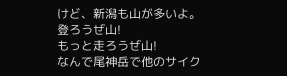けど、新潟も山が多いよ。
登ろうぜ山!
もっと走ろうぜ山!
なんで尾神岳で他のサイク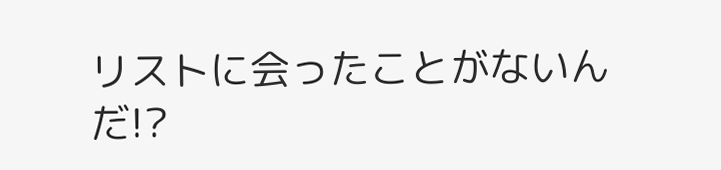リストに会ったことがないんだ!?